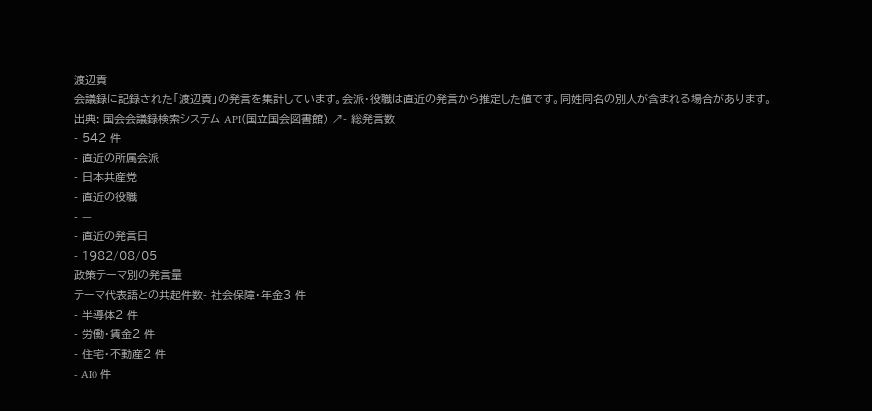渡辺貢
会議録に記録された「渡辺貢」の発言を集計しています。会派・役職は直近の発言から推定した値です。同姓同名の別人が含まれる場合があります。
出典: 国会会議録検索システム API(国立国会図書館) ↗- 総発言数
- 542 件
- 直近の所属会派
- 日本共産党
- 直近の役職
- —
- 直近の発言日
- 1982/08/05
政策テーマ別の発言量
テーマ代表語との共起件数- 社会保障・年金3 件
- 半導体2 件
- 労働・賃金2 件
- 住宅・不動産2 件
- AI0 件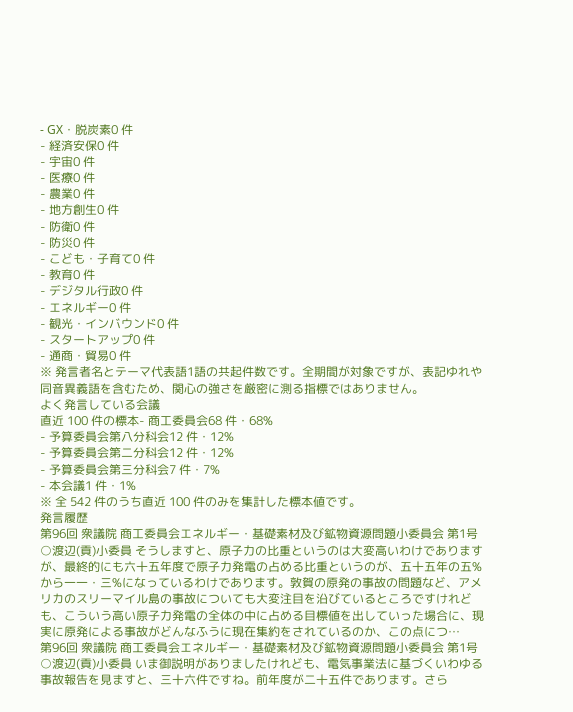- GX・脱炭素0 件
- 経済安保0 件
- 宇宙0 件
- 医療0 件
- 農業0 件
- 地方創生0 件
- 防衛0 件
- 防災0 件
- こども・子育て0 件
- 教育0 件
- デジタル行政0 件
- エネルギー0 件
- 観光・インバウンド0 件
- スタートアップ0 件
- 通商・貿易0 件
※ 発言者名とテーマ代表語1語の共起件数です。全期間が対象ですが、表記ゆれや 同音異義語を含むため、関心の強さを厳密に測る指標ではありません。
よく発言している会議
直近 100 件の標本- 商工委員会68 件・68%
- 予算委員会第八分科会12 件・12%
- 予算委員会第二分科会12 件・12%
- 予算委員会第三分科会7 件・7%
- 本会議1 件・1%
※ 全 542 件のうち直近 100 件のみを集計した標本値です。
発言履歴
第96回 衆議院 商工委員会エネルギー・基礎素材及び鉱物資源問題小委員会 第1号
○渡辺(貢)小委員 そうしますと、原子力の比重というのは大変高いわけでありますが、最終的にも六十五年度で原子力発電の占める比重というのが、五十五年の五%から一一・三%になっているわけであります。敦賀の原発の事故の問題など、アメリカのスリーマイル島の事故についても大変注目を沿びているところですけれども、こういう高い原子力発電の全体の中に占める目標値を出していった場合に、現実に原発による事故がどんなふうに現在集約をされているのか、この点につ…
第96回 衆議院 商工委員会エネルギー・基礎素材及び鉱物資源問題小委員会 第1号
○渡辺(貢)小委員 いま御説明がありましたけれども、電気事業法に基づくいわゆる事故報告を見ますと、三十六件ですね。前年度が二十五件であります。さら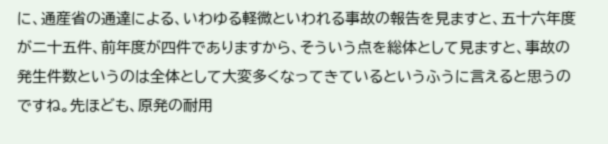に、通産省の通達による、いわゆる軽微といわれる事故の報告を見ますと、五十六年度が二十五件、前年度が四件でありますから、そういう点を総体として見ますと、事故の発生件数というのは全体として大変多くなってきているというふうに言えると思うのですね。先ほども、原発の耐用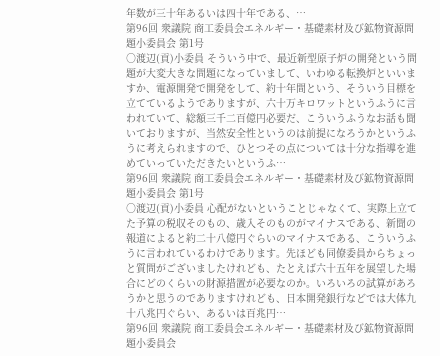年数が三十年あるいは四十年である、…
第96回 衆議院 商工委員会エネルギー・基礎素材及び鉱物資源問題小委員会 第1号
○渡辺(貢)小委員 そういう中で、最近新型原子炉の開発という問題が大変大きな問題になっていまして、いわゆる転換炉といいますか、電源開発で開発をして、約十年間という、そういう目標を立てているようでありますが、六十万キロワットというふうに言われていて、総額三千二百億円必要だ、こういうふうなお話も聞いておりますが、当然安全性というのは前提になろうかというふうに考えられますので、ひとつその点については十分な指導を進めていっていただきたいというふ…
第96回 衆議院 商工委員会エネルギー・基礎素材及び鉱物資源問題小委員会 第1号
○渡辺(貢)小委員 心配がないということじゃなくて、実際上立てた予算の税収そのもの、歳入そのものがマイナスである、新聞の報道によると約二十八億円ぐらいのマイナスである、こういうふうに言われているわけであります。先ほども同僚委員からちょっと質問がございましたけれども、たとえば六十五年を展望した場合にどのくらいの財源措置が必要なのか。いろいろの試算があろうかと思うのでありますけれども、日本開発銀行などでは大体九十八兆円ぐらい、あるいは百兆円…
第96回 衆議院 商工委員会エネルギー・基礎素材及び鉱物資源問題小委員会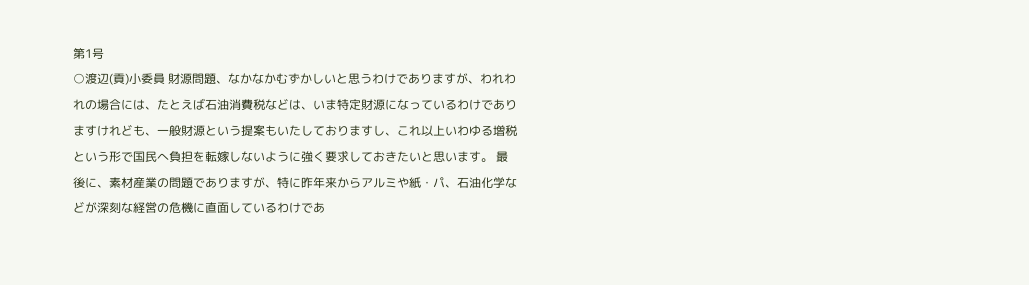第1号
○渡辺(貢)小委員 財源問題、なかなかむずかしいと思うわけでありますが、われわれの場合には、たとえば石油消費税などは、いま特定財源になっているわけでありますけれども、一般財源という提案もいたしておりますし、これ以上いわゆる増税という形で国民へ負担を転嫁しないように強く要求しておきたいと思います。 最後に、素材産業の問題でありますが、特に昨年来からアルミや紙・パ、石油化学などが深刻な経営の危機に直面しているわけであ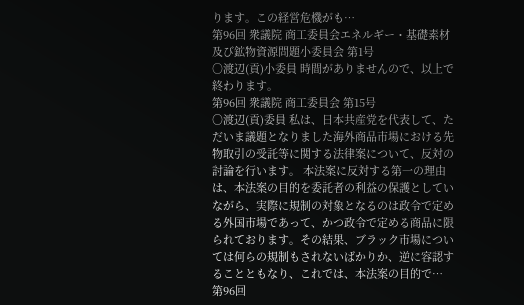ります。この経営危機がも…
第96回 衆議院 商工委員会エネルギー・基礎素材及び鉱物資源問題小委員会 第1号
○渡辺(貢)小委員 時間がありませんので、以上で終わります。
第96回 衆議院 商工委員会 第15号
○渡辺(貢)委員 私は、日本共産党を代表して、ただいま議題となりました海外商品市場における先物取引の受託等に関する法律案について、反対の討論を行います。 本法案に反対する第一の理由は、本法案の目的を委託者の利益の保護としていながら、実際に規制の対象となるのは政令で定める外国市場であって、かつ政令で定める商品に限られております。その結果、ブラック市場については何らの規制もされないばかりか、逆に容認することともなり、これでは、本法案の目的で…
第96回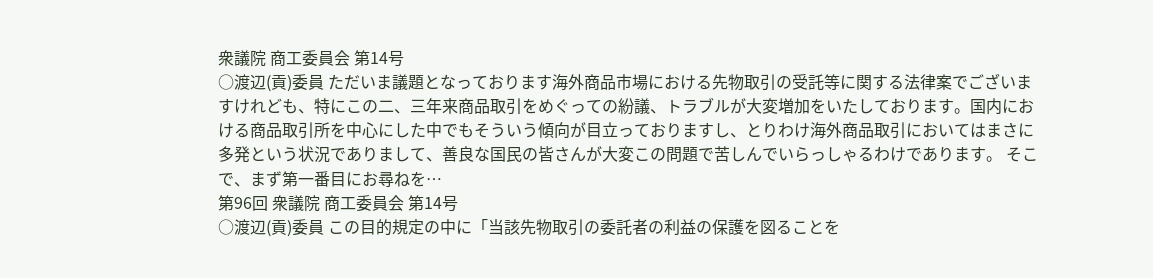衆議院 商工委員会 第14号
○渡辺(貢)委員 ただいま議題となっております海外商品市場における先物取引の受託等に関する法律案でございますけれども、特にこの二、三年来商品取引をめぐっての紛議、トラブルが大変増加をいたしております。国内における商品取引所を中心にした中でもそういう傾向が目立っておりますし、とりわけ海外商品取引においてはまさに多発という状況でありまして、善良な国民の皆さんが大変この問題で苦しんでいらっしゃるわけであります。 そこで、まず第一番目にお尋ねを…
第96回 衆議院 商工委員会 第14号
○渡辺(貢)委員 この目的規定の中に「当該先物取引の委託者の利益の保護を図ることを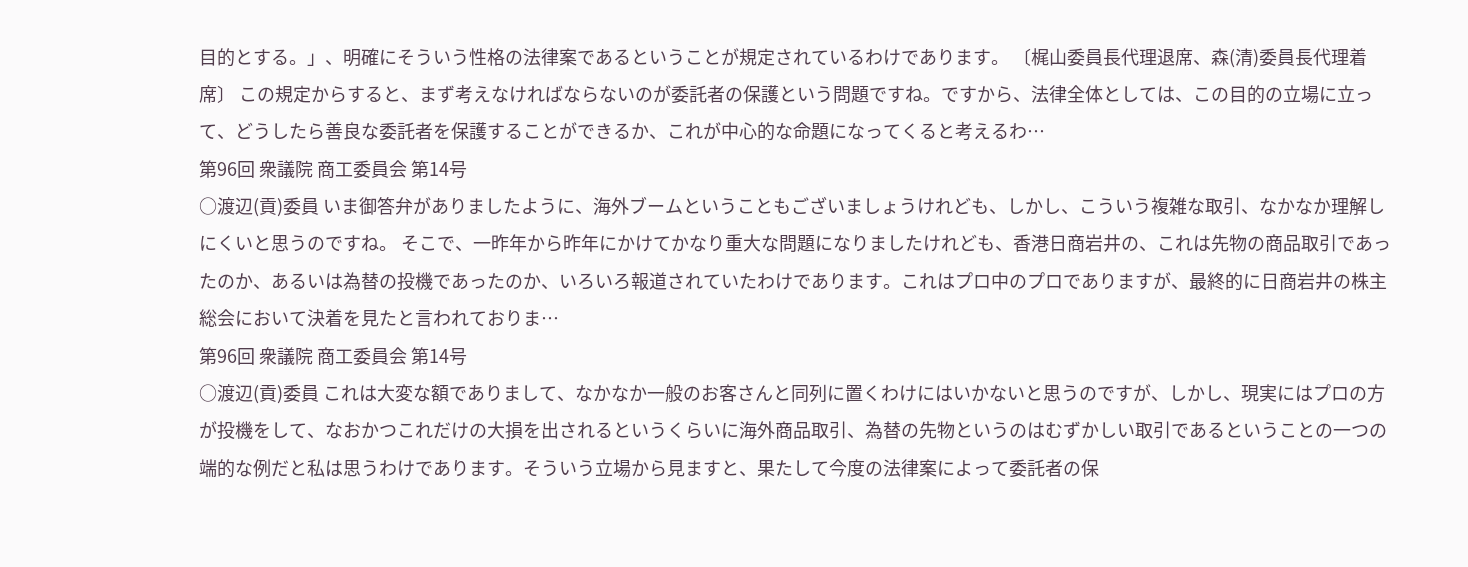目的とする。」、明確にそういう性格の法律案であるということが規定されているわけであります。 〔梶山委員長代理退席、森(清)委員長代理着席〕 この規定からすると、まず考えなければならないのが委託者の保護という問題ですね。ですから、法律全体としては、この目的の立場に立って、どうしたら善良な委託者を保護することができるか、これが中心的な命題になってくると考えるわ…
第96回 衆議院 商工委員会 第14号
○渡辺(貢)委員 いま御答弁がありましたように、海外ブームということもございましょうけれども、しかし、こういう複雑な取引、なかなか理解しにくいと思うのですね。 そこで、一昨年から昨年にかけてかなり重大な問題になりましたけれども、香港日商岩井の、これは先物の商品取引であったのか、あるいは為替の投機であったのか、いろいろ報道されていたわけであります。これはプロ中のプロでありますが、最終的に日商岩井の株主総会において決着を見たと言われておりま…
第96回 衆議院 商工委員会 第14号
○渡辺(貢)委員 これは大変な額でありまして、なかなか一般のお客さんと同列に置くわけにはいかないと思うのですが、しかし、現実にはプロの方が投機をして、なおかつこれだけの大損を出されるというくらいに海外商品取引、為替の先物というのはむずかしい取引であるということの一つの端的な例だと私は思うわけであります。そういう立場から見ますと、果たして今度の法律案によって委託者の保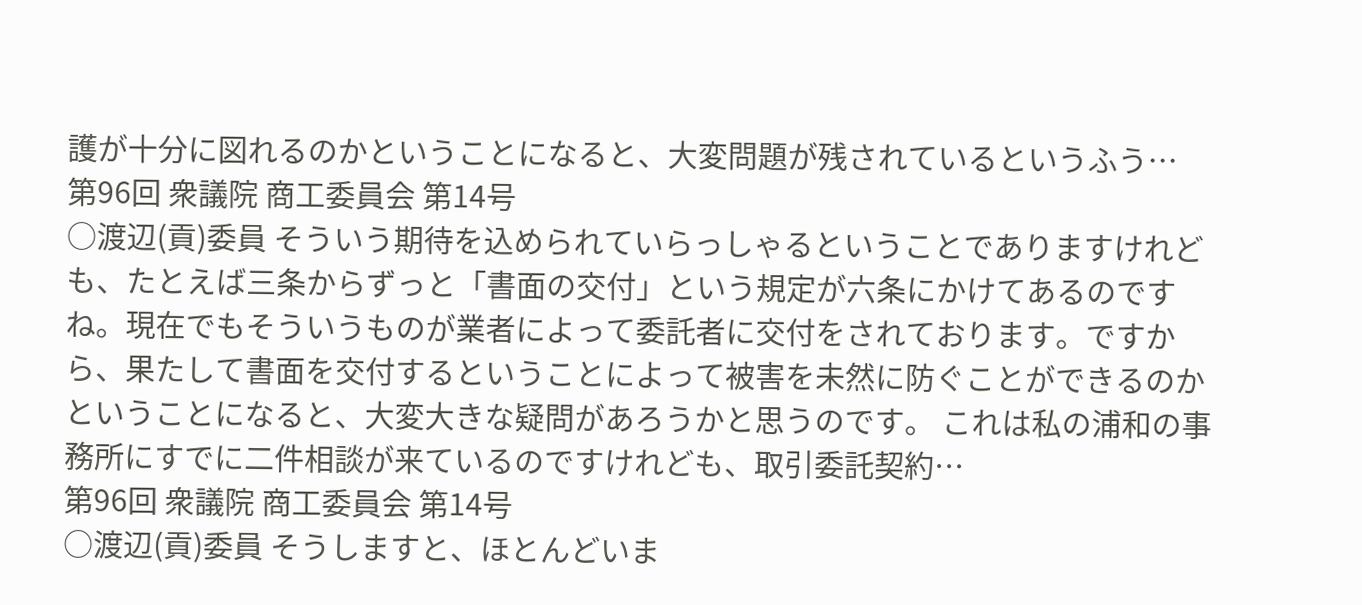護が十分に図れるのかということになると、大変問題が残されているというふう…
第96回 衆議院 商工委員会 第14号
○渡辺(貢)委員 そういう期待を込められていらっしゃるということでありますけれども、たとえば三条からずっと「書面の交付」という規定が六条にかけてあるのですね。現在でもそういうものが業者によって委託者に交付をされております。ですから、果たして書面を交付するということによって被害を未然に防ぐことができるのかということになると、大変大きな疑問があろうかと思うのです。 これは私の浦和の事務所にすでに二件相談が来ているのですけれども、取引委託契約…
第96回 衆議院 商工委員会 第14号
○渡辺(貢)委員 そうしますと、ほとんどいま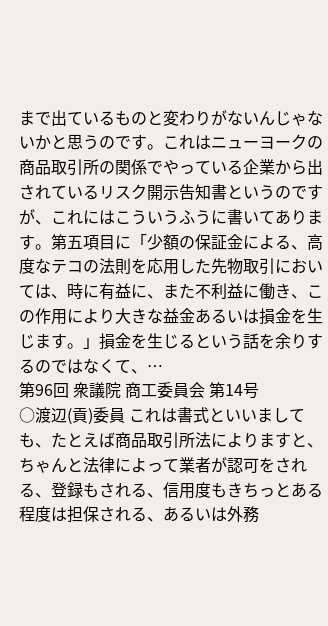まで出ているものと変わりがないんじゃないかと思うのです。これはニューヨークの商品取引所の関係でやっている企業から出されているリスク開示告知書というのですが、これにはこういうふうに書いてあります。第五項目に「少額の保証金による、高度なテコの法則を応用した先物取引においては、時に有益に、また不利益に働き、この作用により大きな益金あるいは損金を生じます。」損金を生じるという話を余りするのではなくて、…
第96回 衆議院 商工委員会 第14号
○渡辺(貢)委員 これは書式といいましても、たとえば商品取引所法によりますと、ちゃんと法律によって業者が認可をされる、登録もされる、信用度もきちっとある程度は担保される、あるいは外務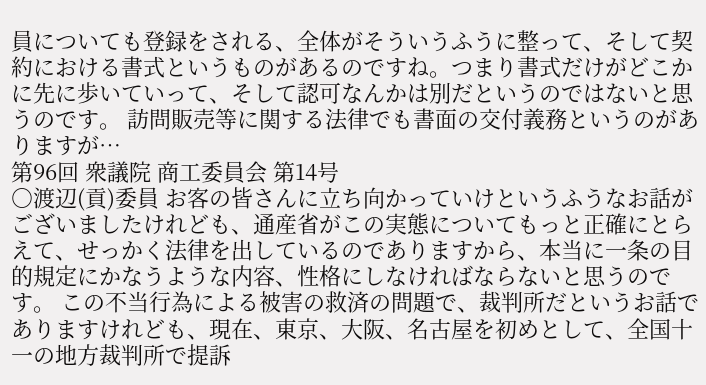員についても登録をされる、全体がそういうふうに整って、そして契約における書式というものがあるのですね。つまり書式だけがどこかに先に歩いていって、そして認可なんかは別だというのではないと思うのです。 訪問販売等に関する法律でも書面の交付義務というのがありますが…
第96回 衆議院 商工委員会 第14号
○渡辺(貢)委員 お客の皆さんに立ち向かっていけというふうなお話がございましたけれども、通産省がこの実態についてもっと正確にとらえて、せっかく法律を出しているのでありますから、本当に一条の目的規定にかなうような内容、性格にしなければならないと思うのです。 この不当行為による被害の救済の問題で、裁判所だというお話でありますけれども、現在、東京、大阪、名古屋を初めとして、全国十一の地方裁判所で提訴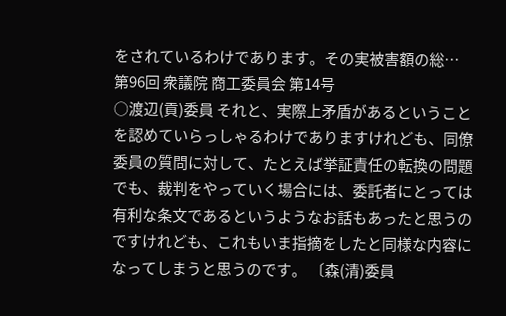をされているわけであります。その実被害額の総…
第96回 衆議院 商工委員会 第14号
○渡辺(貢)委員 それと、実際上矛盾があるということを認めていらっしゃるわけでありますけれども、同僚委員の質問に対して、たとえば挙証責任の転換の問題でも、裁判をやっていく場合には、委託者にとっては有利な条文であるというようなお話もあったと思うのですけれども、これもいま指摘をしたと同様な内容になってしまうと思うのです。 〔森(清)委員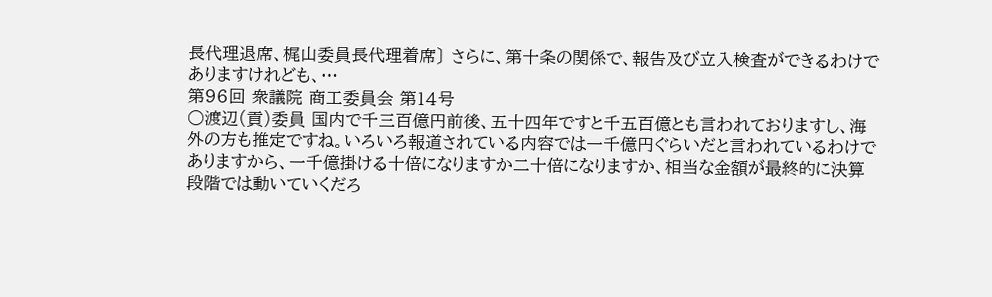長代理退席、梶山委員長代理着席〕 さらに、第十条の関係で、報告及び立入検査ができるわけでありますけれども、…
第96回 衆議院 商工委員会 第14号
○渡辺(貢)委員 国内で千三百億円前後、五十四年ですと千五百億とも言われておりますし、海外の方も推定ですね。いろいろ報道されている内容では一千億円ぐらいだと言われているわけでありますから、一千億掛ける十倍になりますか二十倍になりますか、相当な金額が最終的に決算段階では動いていくだろ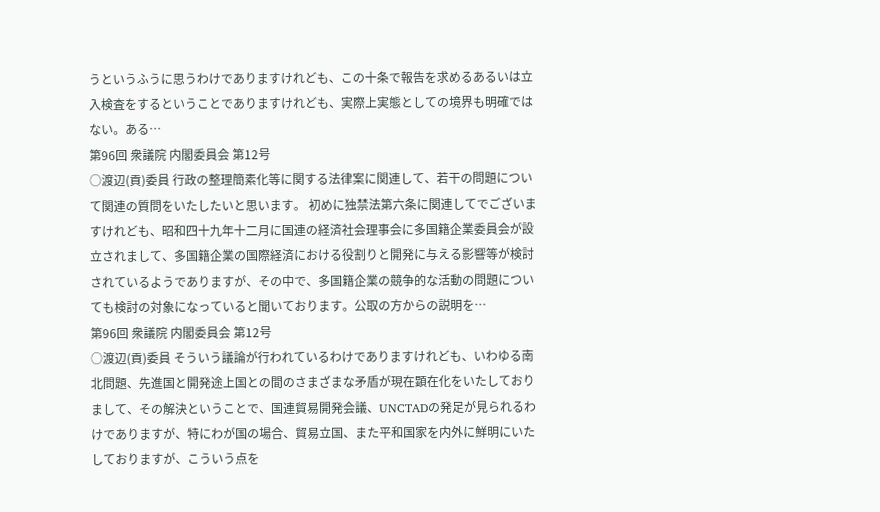うというふうに思うわけでありますけれども、この十条で報告を求めるあるいは立入検査をするということでありますけれども、実際上実態としての境界も明確ではない。ある…
第96回 衆議院 内閣委員会 第12号
○渡辺(貢)委員 行政の整理簡素化等に関する法律案に関連して、若干の問題について関連の質問をいたしたいと思います。 初めに独禁法第六条に関連してでございますけれども、昭和四十九年十二月に国連の経済社会理事会に多国籍企業委員会が設立されまして、多国籍企業の国際経済における役割りと開発に与える影響等が検討されているようでありますが、その中で、多国籍企業の競争的な活動の問題についても検討の対象になっていると聞いております。公取の方からの説明を…
第96回 衆議院 内閣委員会 第12号
○渡辺(貢)委員 そういう議論が行われているわけでありますけれども、いわゆる南北問題、先進国と開発途上国との間のさまざまな矛盾が現在顕在化をいたしておりまして、その解決ということで、国連貿易開発会議、UNCTADの発足が見られるわけでありますが、特にわが国の場合、貿易立国、また平和国家を内外に鮮明にいたしておりますが、こういう点を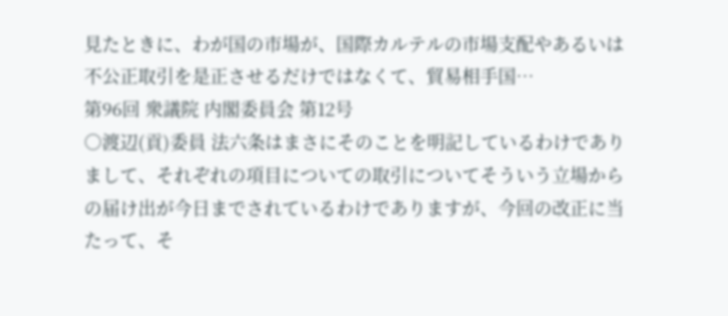見たときに、わが国の市場が、国際カルテルの市場支配やあるいは不公正取引を是正させるだけではなくて、貿易相手国…
第96回 衆議院 内閣委員会 第12号
○渡辺(貢)委員 法六条はまさにそのことを明記しているわけでありまして、それぞれの項目についての取引についてそういう立場からの届け出が今日までされているわけでありますが、今回の改正に当たって、そ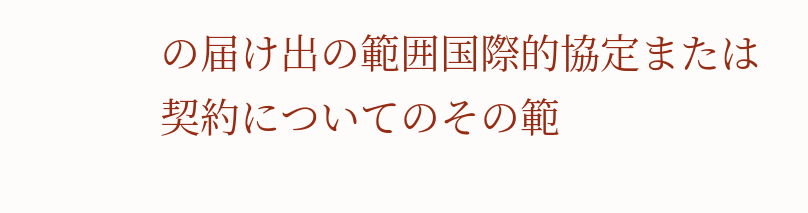の届け出の範囲国際的協定または契約についてのその範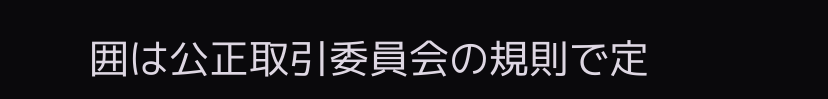囲は公正取引委員会の規則で定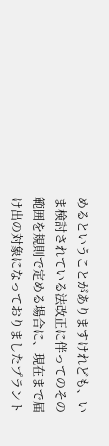めるということがありますけれども、いま検討されている法改正に伴ってのその範囲を規則で定める場合に、現在まで届け出の対象になっておりましたプラント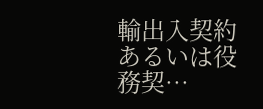輸出入契約あるいは役務契…